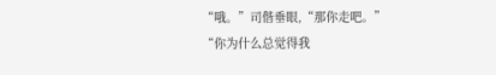“哦。”司偕垂眼,“那你走吧。”
“你为什么总觉得我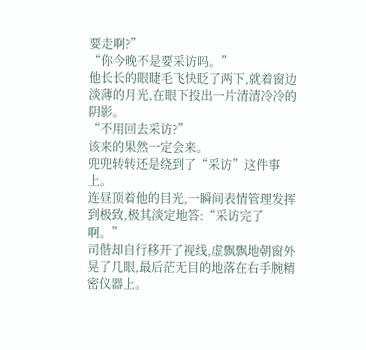要走啊?”
“你今晚不是要采访吗。”
他长长的眼睫毛飞快眨了两下,就着窗边淡薄的月光,在眼下投出一片清清冷冷的阴影。
“不用回去采访?”
该来的果然一定会来。
兜兜转转还是绕到了“采访”这件事上。
连昼顶着他的目光,一瞬间表情管理发挥到极致,极其淡定地答:“采访完了啊。”
司偕却自行移开了视线,虚飘飘地朝窗外晃了几眼,最后茫无目的地落在右手腕精密仪器上。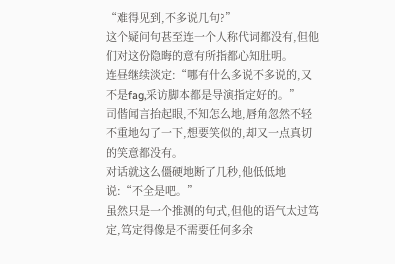“难得见到,不多说几句?”
这个疑问句甚至连一个人称代词都没有,但他们对这份隐晦的意有所指都心知肚明。
连昼继续淡定:“哪有什么多说不多说的,又不是fag,采访脚本都是导演指定好的。”
司偕闻言抬起眼,不知怎么地,唇角忽然不轻不重地勾了一下,想要笑似的,却又一点真切的笑意都没有。
对话就这么僵硬地断了几秒,他低低地说:“不全是吧。”
虽然只是一个推测的句式,但他的语气太过笃定,笃定得像是不需要任何多余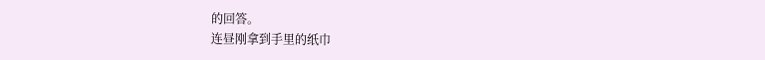的回答。
连昼刚拿到手里的纸巾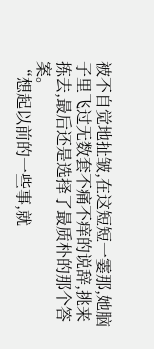被不自觉地扯皱,在这短短一霎那,她脑子里飞过无数套不痛不痒的说辞,挑来拣去,最后还是选择了最质朴的那个答案。
“想起以前的一些事,就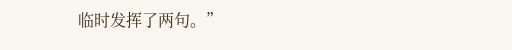临时发挥了两句。”